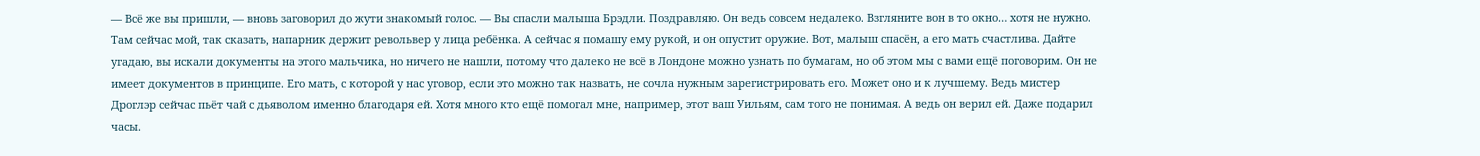— Всё же вы пришли, — вновь заговорил до жути знакомый голос. — Вы спасли малыша Брэдли. Поздравляю. Он ведь совсем недалеко. Взгляните вон в то окно… хотя не нужно. Там сейчас мой, так сказать, напарник держит револьвер у лица ребёнка. А сейчас я помашу ему рукой, и он опустит оружие. Вот, малыш спасён, а его мать счастлива. Дайте угадаю, вы искали документы на этого мальчика, но ничего не нашли, потому что далеко не всё в Лондоне можно узнать по бумагам, но об этом мы с вами ещё поговорим. Он не имеет документов в принципе. Его мать, с которой у нас уговор, если это можно так назвать, не сочла нужным зарегистрировать его. Может оно и к лучшему. Ведь мистер Дроглэр сейчас пьёт чай с дьяволом именно благодаря ей. Хотя много кто ещё помогал мне, например, этот ваш Уильям, сам того не понимая. А ведь он верил ей. Даже подарил часы.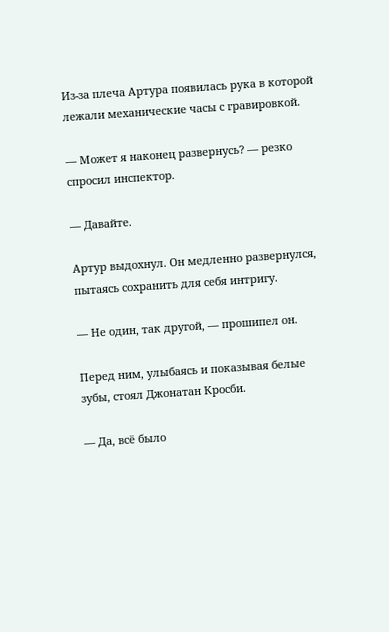Из-за плеча Артура появилась рука в которой лежали механические часы с гравировкой.

— Может я наконец развернусь? — резко спросил инспектор.

— Давайте.

Артур выдохнул. Он медленно развернулся, пытаясь сохранить для себя интригу.

— Не один, так другой, — прошипел он.

Перед ним, улыбаясь и показывая белые зубы, стоял Джонатан Кросби.

— Да, всё было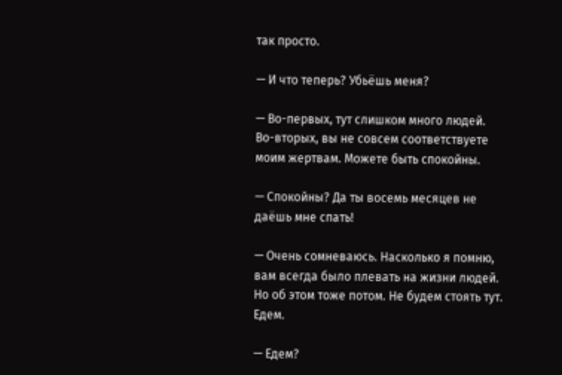так просто.

— И что теперь? Убьёшь меня?

— Во-первых, тут слишком много людей. Во-вторых, вы не совсем соответствуете моим жертвам. Можете быть спокойны.

— Спокойны? Да ты восемь месяцев не даёшь мне спать!

— Очень сомневаюсь. Насколько я помню, вам всегда было плевать на жизни людей. Но об этом тоже потом. Не будем стоять тут. Едем.

— Едем?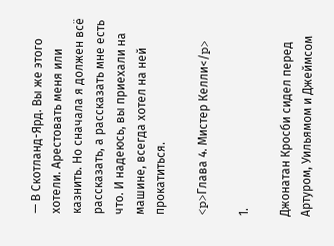— В Скотланд-Ярд. Вы же этого хотели. Арестовать меня или казнить. Но сначала я должен всё рассказать, а рассказать мне есть что. И надеюсь, вы приехали на машине, всегда хотел на ней прокатиться.

<p>Глава 4. Мистер Келли</p>

1.

Джонатан Кросби сидел перед Артуром, Уильямом и Джеймсом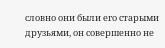словно они были его старыми друзьями, он совершенно не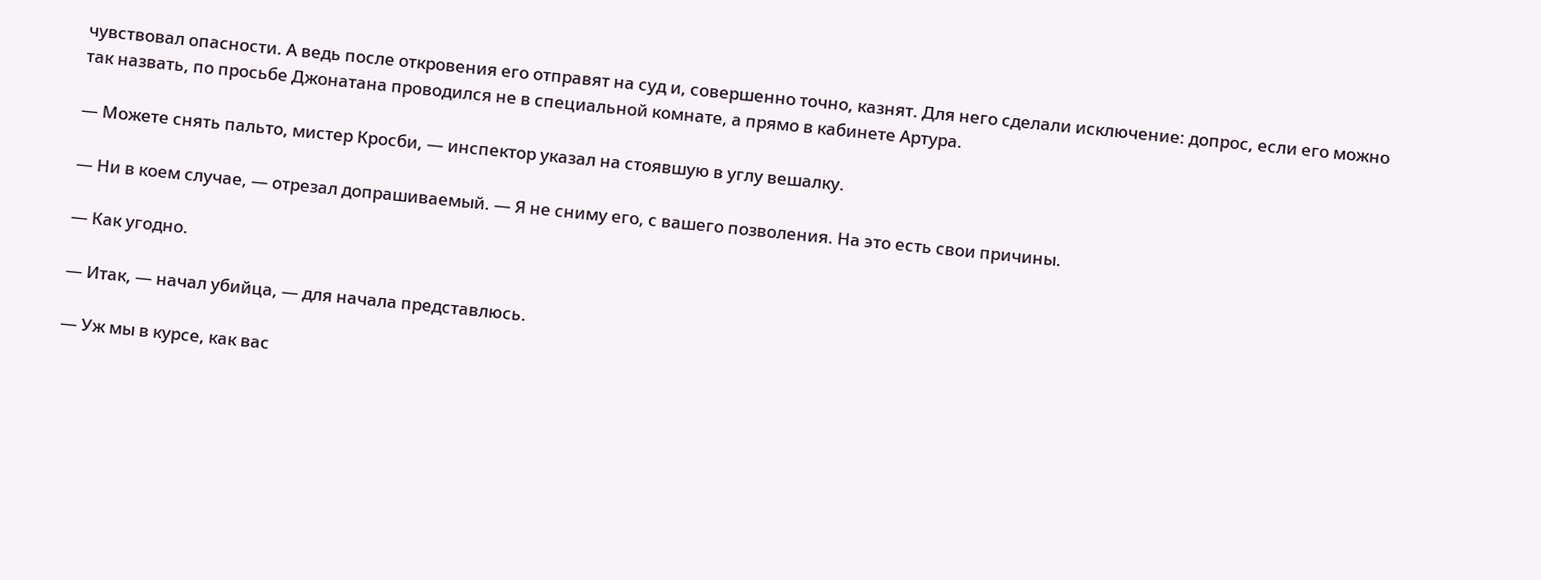чувствовал опасности. А ведь после откровения его отправят на суд и, совершенно точно, казнят. Для него сделали исключение: допрос, если его можно так назвать, по просьбе Джонатана проводился не в специальной комнате, а прямо в кабинете Артура.

— Можете снять пальто, мистер Кросби, — инспектор указал на стоявшую в углу вешалку.

— Ни в коем случае, — отрезал допрашиваемый. — Я не сниму его, с вашего позволения. На это есть свои причины.

— Как угодно.

— Итак, — начал убийца, — для начала представлюсь.

— Уж мы в курсе, как вас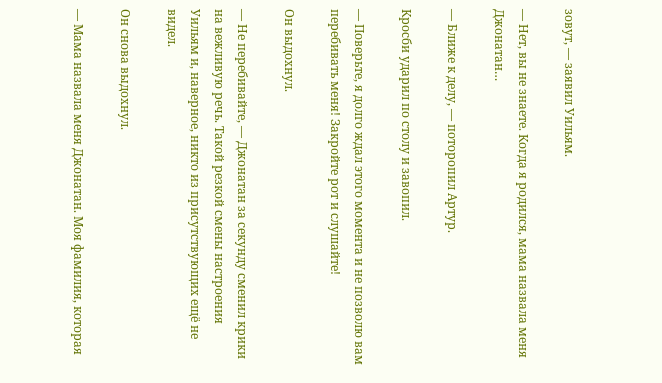зовут, — заявил Уильям.

— Нет, вы не знаете. Когда я родился, мама назвала меня Джонатан…

— Ближе к делу, — поторопил Артур.

Кросби ударил по столу и завопил.

— Поверьте, я долго ждал этого момента и не позволю вам перебивать меня! Закройте рот и слушайте!

Он выдохнул.

— Не перебивайте, — Джонатан за секунду сменил крики на вежливую речь. Такой резкой смены настроения Уильям и, наверное, никто из присутствующих ещё не видел.

Он снова выдохнул.

— Мама назвала меня Джонатан. Моя фамилия, которая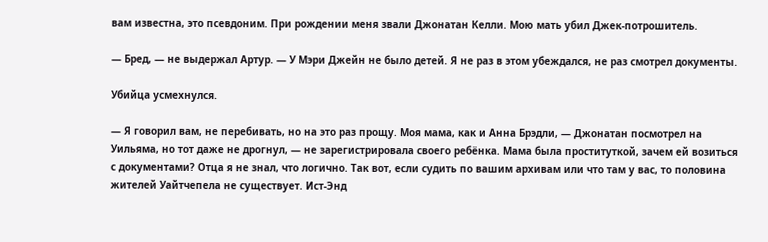вам известна, это псевдоним. При рождении меня звали Джонатан Келли. Мою мать убил Джек-потрошитель.

— Бред, — не выдержал Артур. — У Мэри Джейн не было детей. Я не раз в этом убеждался, не раз смотрел документы.

Убийца усмехнулся.

— Я говорил вам, не перебивать, но на это раз прощу. Моя мама, как и Анна Брэдли, — Джонатан посмотрел на Уильяма, но тот даже не дрогнул, — не зарегистрировала своего ребёнка. Мама была проституткой, зачем ей возиться с документами? Отца я не знал, что логично. Так вот, если судить по вашим архивам или что там у вас, то половина жителей Уайтчепела не существует. Ист-Энд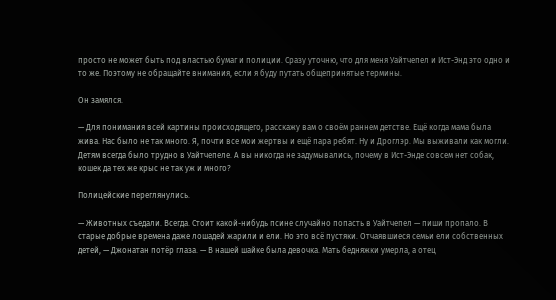просто не может быть под властью бумаг и полиции. Сразу уточню, что для меня Уайтчепел и Ист-Энд это одно и то же. Поэтому не обращайте внимания, если я буду путать общепринятые термины.

Он замялся.

— Для понимания всей картины происходящего, расскажу вам о своём раннем детстве. Ещё когда мама была жива. Нас было не так много. Я, почти все мои жертвы и ещё пара ребят. Ну и Дроглэр. Мы выживали как могли. Детям всегда было трудно в Уайтчепеле. А вы никогда не задумывались, почему в Ист-Энде совсем нет собак, кошек да тех же крыс не так уж и много?

Полицейские переглянулись.

— Животных съедали. Всегда. Стоит какой-нибудь псине случайно попасть в Уайтчепел — пиши пропало. В старые добрые времена даже лошадей жарили и ели. Но это всё пустяки. Отчаявшиеся семьи ели собственных детей, — Джонатан потёр глаза. — В нашей шайке была девочка. Мать бедняжки умерла, а отец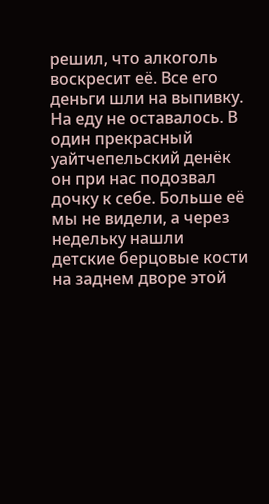решил, что алкоголь воскресит её. Все его деньги шли на выпивку. На еду не оставалось. В один прекрасный уайтчепельский денёк он при нас подозвал дочку к себе. Больше её мы не видели, а через недельку нашли детские берцовые кости на заднем дворе этой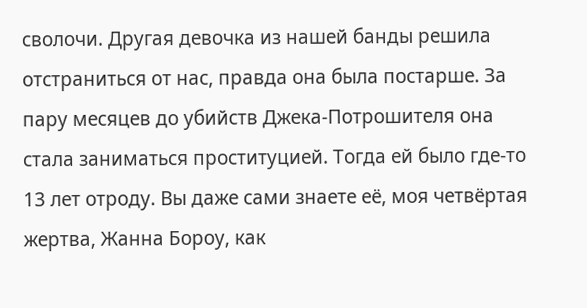сволочи. Другая девочка из нашей банды решила отстраниться от нас, правда она была постарше. За пару месяцев до убийств Джека-Потрошителя она стала заниматься проституцией. Тогда ей было где-то 13 лет отроду. Вы даже сами знаете её, моя четвёртая жертва, Жанна Бороу, как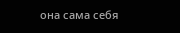она сама себя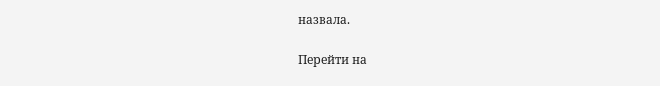назвала.

Перейти на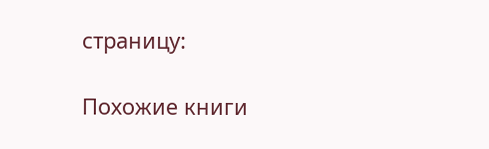страницу:

Похожие книги